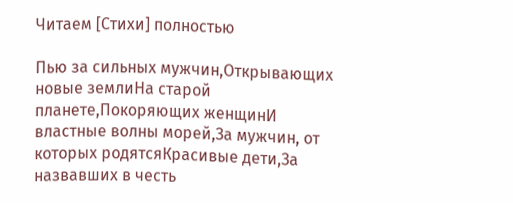Читаем [Стихи] полностью

Пью за сильных мужчин,Открывающих новые землиНа старой планете,Покоряющих женщинИ властные волны морей,За мужчин, от которых родятсяКрасивые дети,За назвавших в честь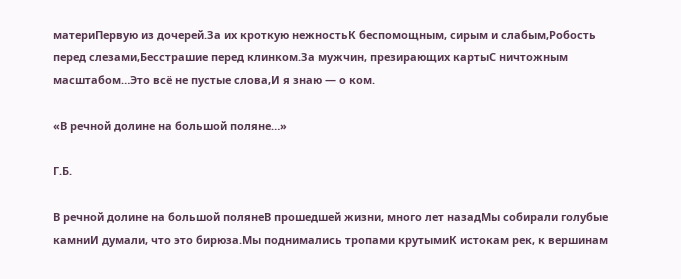материПервую из дочерей.За их кроткую нежностьК беспомощным, сирым и слабым,Робость перед слезами,Бесстрашие перед клинком.За мужчин, презирающих картыС ничтожным масштабом…Это всё не пустые слова,И я знаю — о ком.

«В речной долине на большой поляне…»

Г.Б.

В речной долине на большой полянеВ прошедшей жизни, много лет назадМы собирали голубые камниИ думали, что это бирюза.Мы поднимались тропами крутымиК истокам рек, к вершинам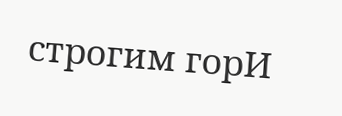строгим горИ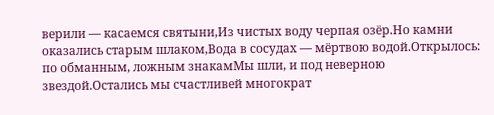верили — касаемся святыни,Из чистых воду черпая озёр.Но камни оказались старым шлаком,Вода в сосудах — мёртвою водой.Открылось: по обманным, ложным знакамМы шли, и под неверною звездой.Остались мы счастливей многократ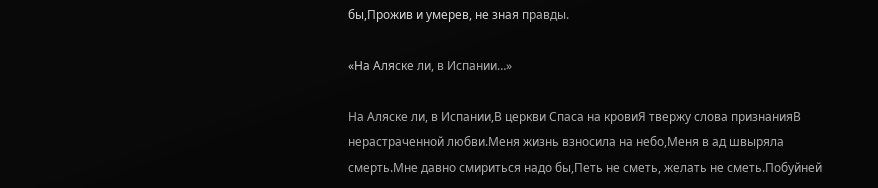бы,Прожив и умерев, не зная правды.

«На Аляске ли, в Испании…»

На Аляске ли, в Испании,В церкви Спаса на кровиЯ твержу слова признанияВ нерастраченной любви.Меня жизнь взносила на небо,Меня в ад швыряла смерть.Мне давно смириться надо бы,Петь не сметь, желать не сметь.Побуйней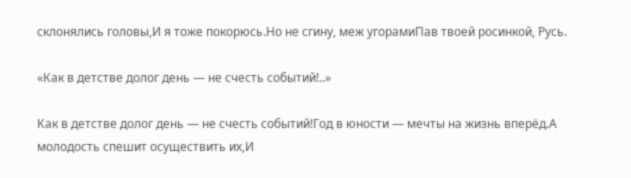склонялись головы,И я тоже покорюсь.Но не сгину, меж угорамиПав твоей росинкой, Русь.

«Как в детстве долог день — не счесть событий!..»

Как в детстве долог день — не счесть событий!Год в юности — мечты на жизнь вперёд.А молодость спешит осуществить их,И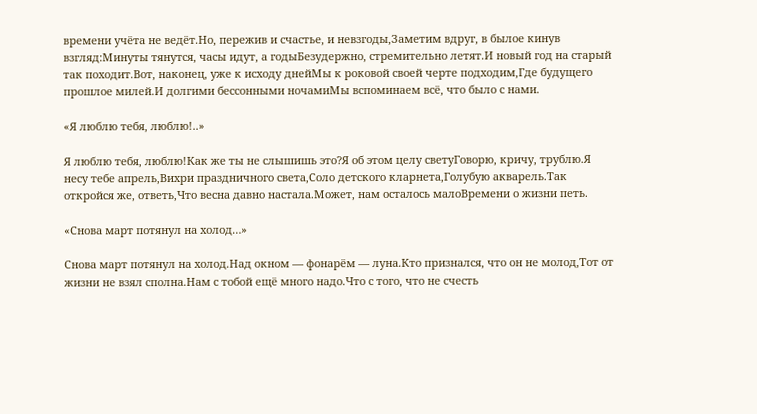времени учёта не ведёт.Но, пережив и счастье, и невзгоды,Заметим вдруг, в былое кинув взгляд:Минуты тянутся, часы идут, а годыБезудержно, стремительно летят.И новый год на старый так походит.Вот, наконец, уже к исходу днейМы к роковой своей черте подходим,Где будущего прошлое милей.И долгими бессонными ночамиМы вспоминаем всё, что было с нами.

«Я люблю тебя, люблю!..»

Я люблю тебя, люблю!Как же ты не слышишь это?Я об этом целу светуГоворю, кричу, трублю.Я несу тебе апрель,Вихри праздничного света,Соло детского кларнета,Голубую акварель.Так откройся же, ответь,Что весна давно настала.Может, нам осталось малоВремени о жизни петь.

«Снова март потянул на холод…»

Снова март потянул на холод.Над окном — фонарём — луна.Кто признался, что он не молод,Тот от жизни не взял сполна.Нам с тобой ещё много надо.Что с того, что не счесть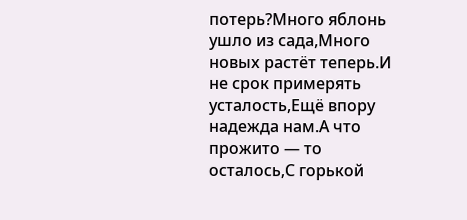потерь?Много яблонь ушло из сада,Много новых растёт теперь.И не срок примерять усталость,Ещё впору надежда нам.А что прожито — то осталось,С горькой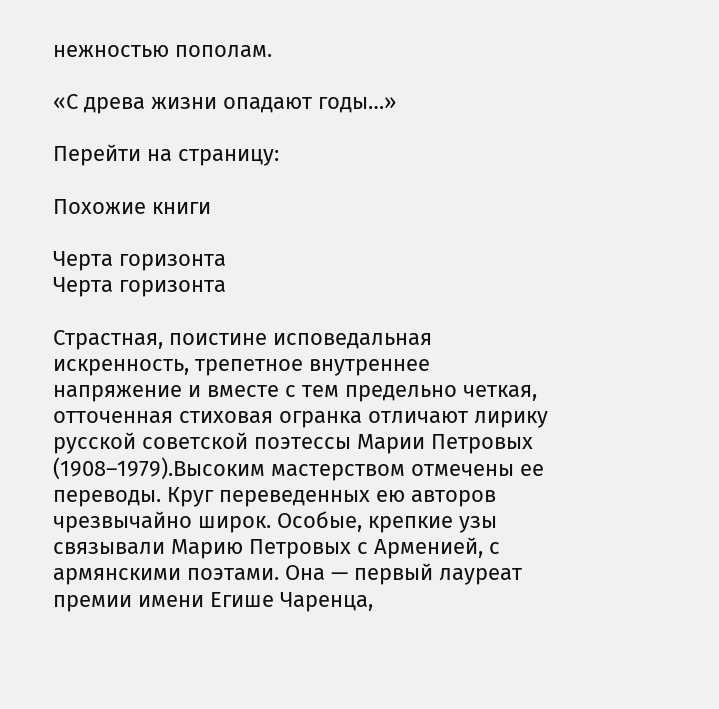нежностью пополам.

«С древа жизни опадают годы…»

Перейти на страницу:

Похожие книги

Черта горизонта
Черта горизонта

Страстная, поистине исповедальная искренность, трепетное внутреннее напряжение и вместе с тем предельно четкая, отточенная стиховая огранка отличают лирику русской советской поэтессы Марии Петровых (1908–1979).Высоким мастерством отмечены ее переводы. Круг переведенных ею авторов чрезвычайно широк. Особые, крепкие узы связывали Марию Петровых с Арменией, с армянскими поэтами. Она — первый лауреат премии имени Егише Чаренца,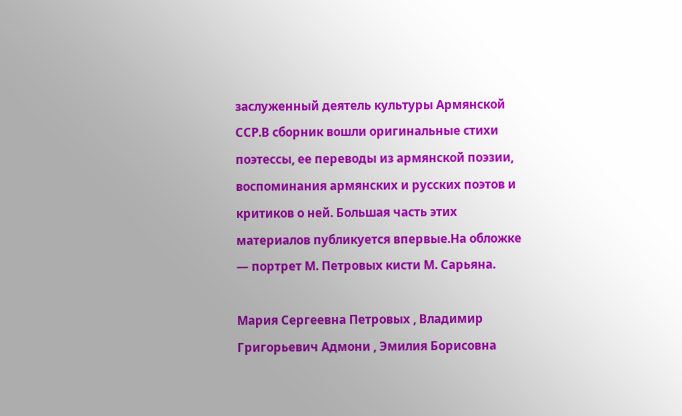заслуженный деятель культуры Армянской ССР.В сборник вошли оригинальные стихи поэтессы, ее переводы из армянской поэзии, воспоминания армянских и русских поэтов и критиков о ней. Большая часть этих материалов публикуется впервые.На обложке — портрет М. Петровых кисти М. Сарьяна.

Мария Сергеевна Петровых , Владимир Григорьевич Адмони , Эмилия Борисовна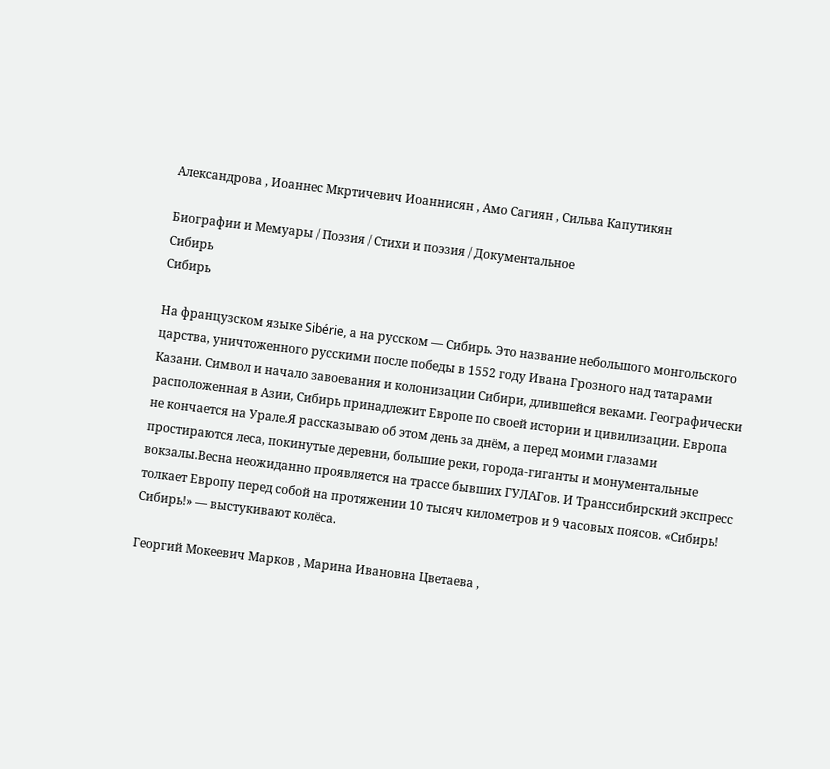Александрова , Иоаннес Мкртичевич Иоаннисян , Амо Сагиян , Сильва Капутикян

Биографии и Мемуары / Поэзия / Стихи и поэзия / Документальное
Сибирь
Сибирь

На французском языке Sibérie, а на русском — Сибирь. Это название небольшого монгольского царства, уничтоженного русскими после победы в 1552 году Ивана Грозного над татарами Казани. Символ и начало завоевания и колонизации Сибири, длившейся веками. Географически расположенная в Азии, Сибирь принадлежит Европе по своей истории и цивилизации. Европа не кончается на Урале.Я рассказываю об этом день за днём, а перед моими глазами простираются леса, покинутые деревни, большие реки, города-гиганты и монументальные вокзалы.Весна неожиданно проявляется на трассе бывших ГУЛАГов. И Транссибирский экспресс толкает Европу перед собой на протяжении 10 тысяч километров и 9 часовых поясов. «Сибирь! Сибирь!» — выстукивают колёса.

Георгий Мокеевич Марков , Марина Ивановна Цветаева ,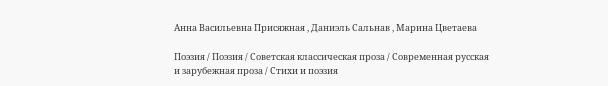Анна Васильевна Присяжная , Даниэль Сальнав , Марина Цветаева

Поэзия / Поэзия / Советская классическая проза / Современная русская и зарубежная проза / Стихи и поэзия